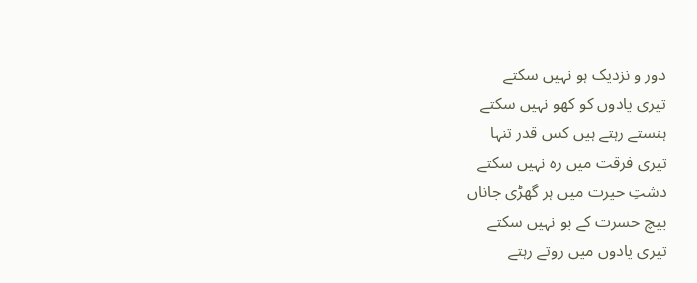دور و نزدیک ہو نہیں سکتے
تیری یادوں کو کھو نہیں سکتے
ہنستے رہتے ہیں کس قدر تنہا
تیری فرقت میں رہ نہیں سکتے
دشتِ حیرت میں ہر گھڑی جاناں
بیچ حسرت کے بو نہیں سکتے
تیری یادوں میں روتے رہتے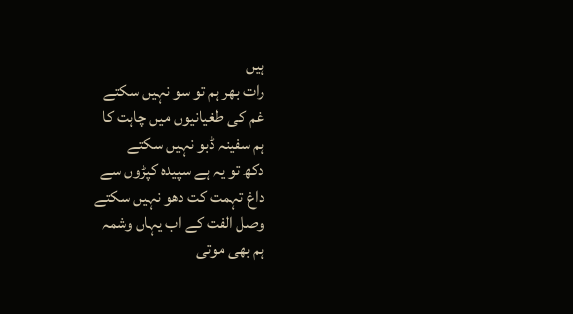ہیں
رات بھر ہم تو سو نہیں سکتے
غم کی طغیانیوں میں چاہت کا
ہم سفینہ ڈبو نہیں سکتے
دکھ تو یہ ہے سپیدہ کپڑوں سے
داغ تہمت کت دھو نہیں سکتے
وصل الفت کے اب یہاں وشمہ
ہم بھی موتی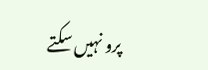پرو نہیں سکتے